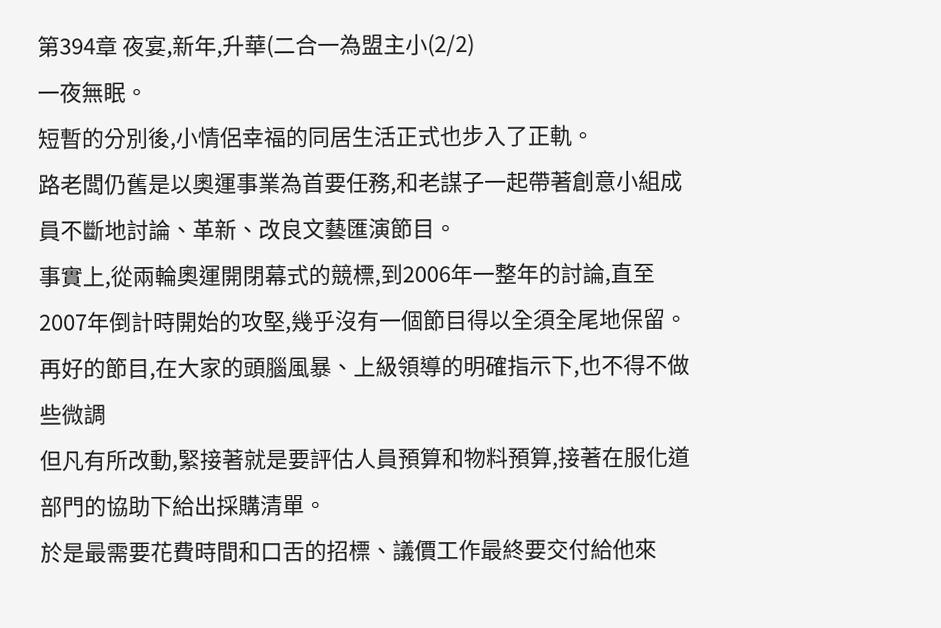第394章 夜宴,新年,升華(二合一為盟主小(2/2)
一夜無眠。
短暫的分別後,小情侶幸福的同居生活正式也步入了正軌。
路老闆仍舊是以奧運事業為首要任務,和老謀子一起帶著創意小組成員不斷地討論、革新、改良文藝匯演節目。
事實上,從兩輪奧運開閉幕式的競標,到2006年一整年的討論,直至2007年倒計時開始的攻堅,幾乎沒有一個節目得以全須全尾地保留。
再好的節目,在大家的頭腦風暴、上級領導的明確指示下,也不得不做些微調
但凡有所改動,緊接著就是要評估人員預算和物料預算,接著在服化道部門的協助下給出採購清單。
於是最需要花費時間和口舌的招標、議價工作最終要交付給他來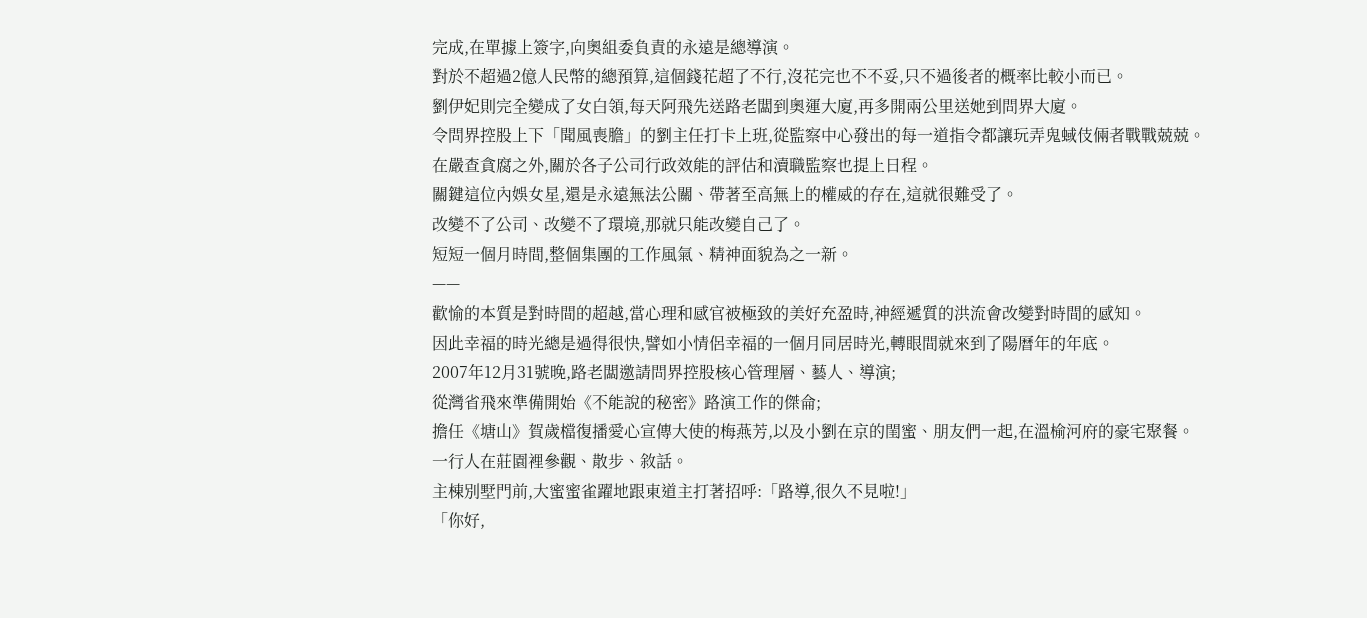完成,在單據上簽字,向奧組委負責的永遠是總導演。
對於不超過2億人民幣的總預算,這個錢花超了不行,沒花完也不不妥,只不過後者的概率比較小而已。
劉伊妃則完全變成了女白領,每天阿飛先送路老闆到奧運大廈,再多開兩公里送她到問界大廈。
令問界控股上下「聞風喪膽」的劉主任打卡上班,從監察中心發出的每一道指令都讓玩弄鬼蜮伎倆者戰戰兢兢。
在嚴查貪腐之外,關於各子公司行政效能的評估和瀆職監察也提上日程。
關鍵這位內娛女星,還是永遠無法公關、帶著至高無上的權威的存在,這就很難受了。
改變不了公司、改變不了環境,那就只能改變自己了。
短短一個月時間,整個集團的工作風氣、精神面貌為之一新。
——
歡愉的本質是對時間的超越,當心理和感官被極致的美好充盈時,神經遞質的洪流會改變對時間的感知。
因此幸福的時光總是過得很快,譬如小情侶幸福的一個月同居時光,轉眼間就來到了陽曆年的年底。
2007年12月31號晚,路老闆邀請問界控股核心管理層、藝人、導演;
從灣省飛來準備開始《不能說的秘密》路演工作的傑侖;
擔任《塘山》賀歲檔復播愛心宣傳大使的梅燕芳,以及小劉在京的閨蜜、朋友們一起,在溫榆河府的豪宅聚餐。
一行人在莊園裡參觀、散步、敘話。
主棟別墅門前,大蜜蜜雀躍地跟東道主打著招呼:「路導,很久不見啦!」
「你好,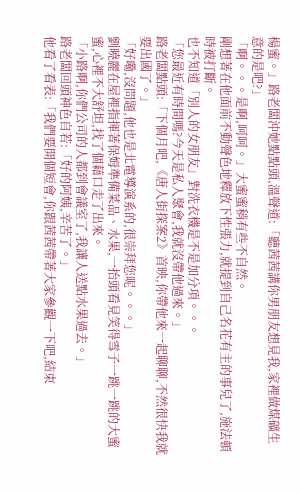楊蜜。」路老闆沖她點點頭,溫聲道:「聽茜茜講你男朋友想見我,家裡做煤礦生意的是吧?」
「啊。。。是啊,呵呵。」大蜜蜜稍有些不自然。
剛想著在他面前不動聲色地釋放下性張力,就提到自己名花有主的事兒了,施法頓時被打斷。
也不知道「別人的女朋友」對洗衣機是不是加分項。。。
「您最近有時間嗎?今天是私人聚會,我就沒帶他過來。」
路老闆點頭:「下個月吧,《唐人街探案2》首映,你帶他來一起聊聊,不然很快我就要出國了。」
「好嘞,沒問題,他也是北電導演系的,很崇拜您呢。。。」
劉曉麗在屋裡指揮著保姆準備菜品、水果,一抬頭看見笑得雪子一跳一跳的大蜜蜜,心裡不大舒坦,找了個藉口走了出來。
「小路啊,你們公司的人都到會議室了,我讓人送點水果過去。」
路老闆回頭神色自若:「好的阿姨,辛苦了。」
他看了看表:「我們要開個短會,你跟茜茜帶著大家參觀一下吧,結束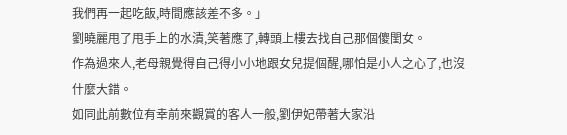我們再一起吃飯,時間應該差不多。」
劉曉麗甩了甩手上的水漬,笑著應了,轉頭上樓去找自己那個傻閨女。
作為過來人,老母親覺得自己得小小地跟女兒提個醒,哪怕是小人之心了,也沒什麼大錯。
如同此前數位有幸前來觀賞的客人一般,劉伊妃帶著大家沿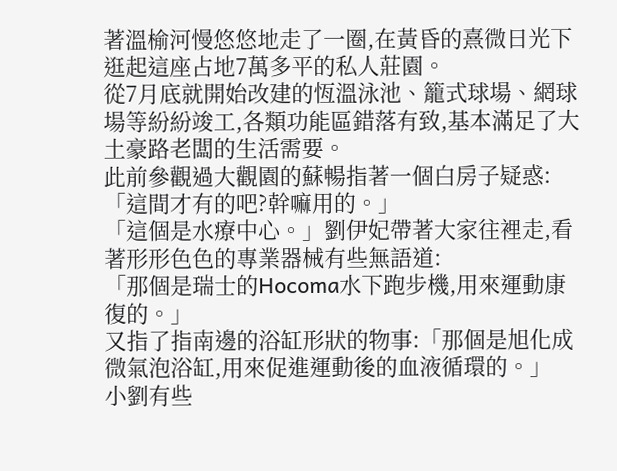著溫榆河慢悠悠地走了一圈,在黃昏的熹微日光下逛起這座占地7萬多平的私人莊園。
從7月底就開始改建的恆溫泳池、籠式球場、網球場等紛紛竣工,各類功能區錯落有致,基本滿足了大土豪路老闆的生活需要。
此前參觀過大觀園的蘇暢指著一個白房子疑惑:「這間才有的吧?幹嘛用的。」
「這個是水療中心。」劉伊妃帶著大家往裡走,看著形形色色的專業器械有些無語道:
「那個是瑞士的Hocoma水下跑步機,用來運動康復的。」
又指了指南邊的浴缸形狀的物事:「那個是旭化成微氣泡浴缸,用來促進運動後的血液循環的。」
小劉有些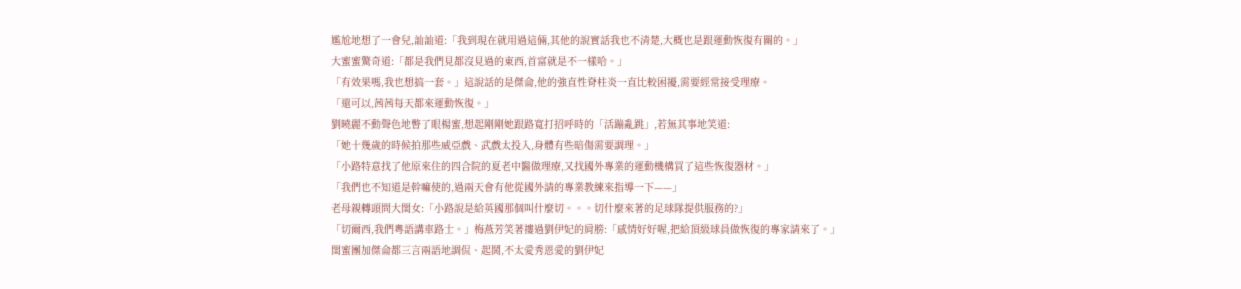尷尬地想了一會兒,訕訕道:「我到現在就用過這倆,其他的說實話我也不清楚,大概也是跟運動恢復有關的。」
大蜜蜜驚奇道:「都是我們見都沒見過的東西,首富就是不一樣哈。」
「有效果嗎,我也想搞一套。」這說話的是傑侖,他的強直性脊柱炎一直比較困擾,需要經常接受理療。
「還可以,茜茜每天都來運動恢復。」
劉曉麗不動聲色地瞥了眼楊蜜,想起剛剛她跟路寬打招呼時的「活蹦亂跳」,若無其事地笑道:
「她十幾歲的時候拍那些威亞戲、武戲太投入,身體有些暗傷需要調理。」
「小路特意找了他原來住的四合院的夏老中醫做理療,又找國外專業的運動機構買了這些恢復器材。」
「我們也不知道是幹嘛使的,過兩天會有他從國外請的專業教練來指導一下——」
老母親轉頭問大閨女:「小路說是給英國那個叫什麼切。。。切什麼來著的足球隊提供服務的?」
「切爾西,我們粵語講車路士。」梅燕芳笑著摟過劉伊妃的肩膀:「感情好好喔,把給頂級球員做恢復的專家請來了。」
閨蜜團加傑侖都三言兩語地調侃、起鬨,不太愛秀恩愛的劉伊妃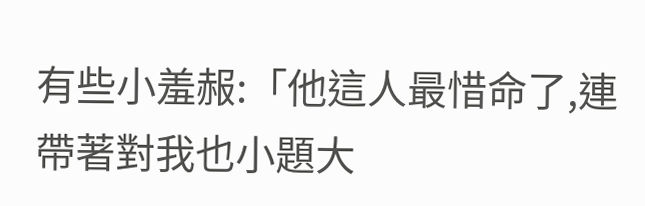有些小羞赧:「他這人最惜命了,連帶著對我也小題大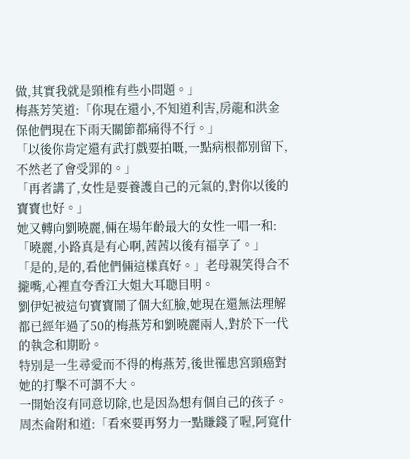做,其實我就是頸椎有些小問題。」
梅燕芳笑道:「你現在還小,不知道利害,房龍和洪金保他們現在下雨天關節都痛得不行。」
「以後你肯定還有武打戲要拍嘅,一點病根都別留下,不然老了會受罪的。」
「再者講了,女性是要養護自己的元氣的,對你以後的寶寶也好。」
她又轉向劉曉麗,倆在場年齡最大的女性一唱一和:「曉麗,小路真是有心啊,茜茜以後有福享了。」
「是的,是的,看他們倆這樣真好。」老母親笑得合不攏嘴,心裡直夸香江大姐大耳聰目明。
劉伊妃被這句寶寶鬧了個大紅臉,她現在還無法理解都已經年過了50的梅燕芳和劉曉麗兩人,對於下一代的執念和期盼。
特別是一生尋愛而不得的梅燕芳,後世罹患宮頸癌對她的打擊不可謂不大。
一開始沒有同意切除,也是因為想有個自己的孩子。
周杰侖附和道:「看來要再努力一點賺錢了喔,阿寬什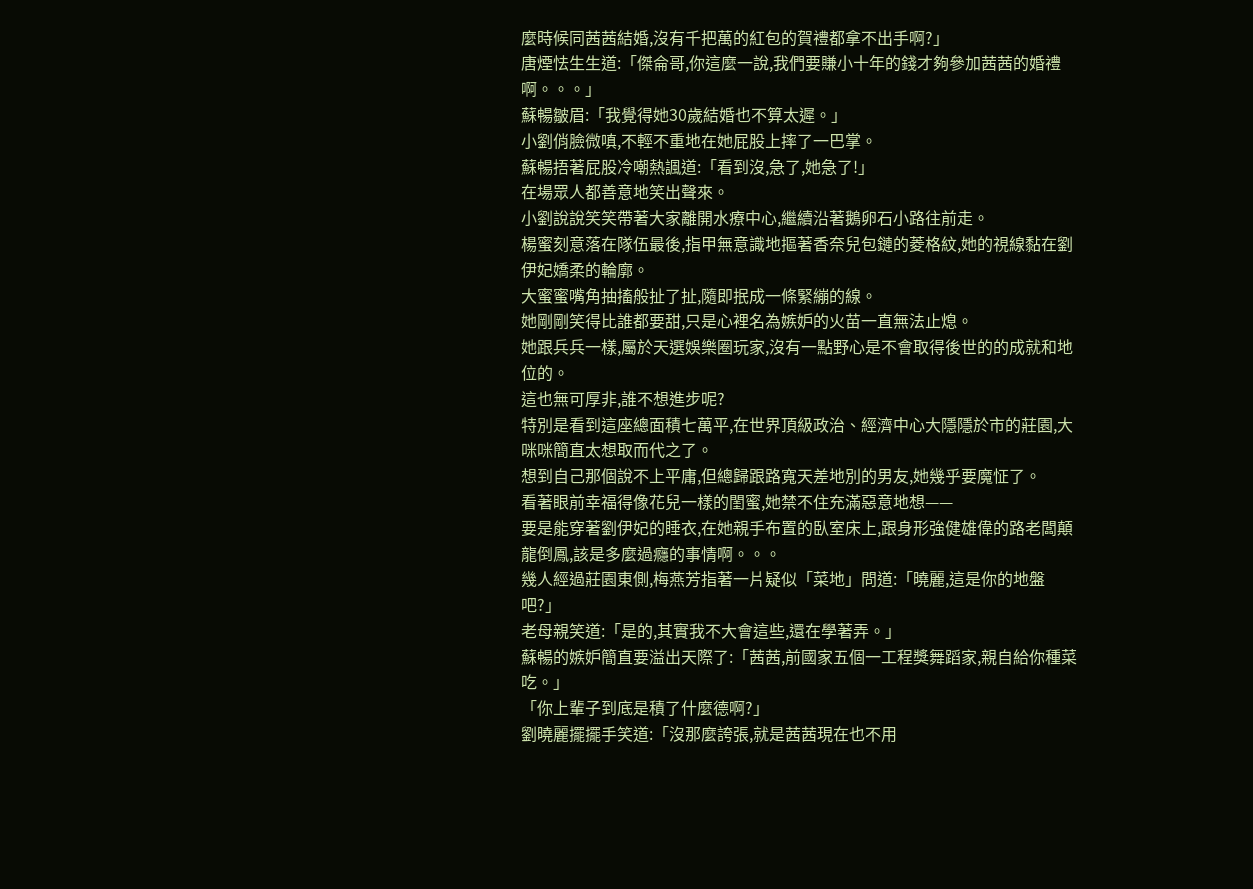麼時候同茜茜結婚,沒有千把萬的紅包的賀禮都拿不出手啊?」
唐煙怯生生道:「傑侖哥,你這麼一說,我們要賺小十年的錢才夠參加茜茜的婚禮啊。。。」
蘇暢皺眉:「我覺得她30歲結婚也不算太遲。」
小劉俏臉微嗔,不輕不重地在她屁股上摔了一巴掌。
蘇暢捂著屁股冷嘲熱諷道:「看到沒,急了,她急了!」
在場眾人都善意地笑出聲來。
小劉說說笑笑帶著大家離開水療中心,繼續沿著鵝卵石小路往前走。
楊蜜刻意落在隊伍最後,指甲無意識地摳著香奈兒包鏈的菱格紋,她的視線黏在劉伊妃嬌柔的輪廓。
大蜜蜜嘴角抽搐般扯了扯,隨即抿成一條緊繃的線。
她剛剛笑得比誰都要甜,只是心裡名為嫉妒的火苗一直無法止熄。
她跟兵兵一樣,屬於天選娛樂圈玩家,沒有一點野心是不會取得後世的的成就和地位的。
這也無可厚非,誰不想進步呢?
特別是看到這座總面積七萬平,在世界頂級政治、經濟中心大隱隱於市的莊園,大咪咪簡直太想取而代之了。
想到自己那個說不上平庸,但總歸跟路寬天差地別的男友,她幾乎要魔怔了。
看著眼前幸福得像花兒一樣的閨蜜,她禁不住充滿惡意地想——
要是能穿著劉伊妃的睡衣,在她親手布置的臥室床上,跟身形強健雄偉的路老闆顛龍倒鳳,該是多麼過癮的事情啊。。。
幾人經過莊園東側,梅燕芳指著一片疑似「菜地」問道:「曉麗,這是你的地盤吧?」
老母親笑道:「是的,其實我不大會這些,還在學著弄。」
蘇暢的嫉妒簡直要溢出天際了:「茜茜,前國家五個一工程獎舞蹈家,親自給你種菜吃。」
「你上輩子到底是積了什麼德啊?」
劉曉麗擺擺手笑道:「沒那麼誇張,就是茜茜現在也不用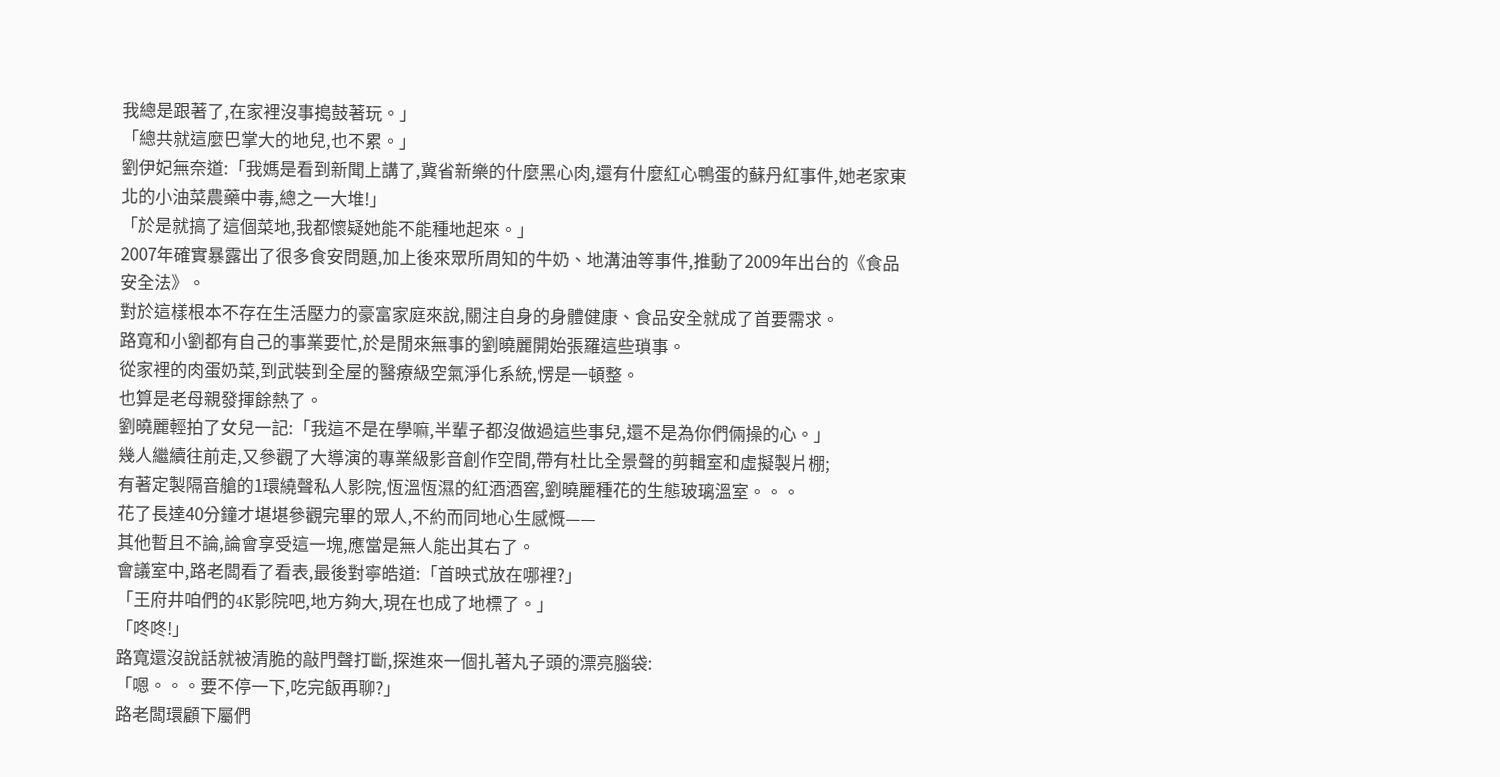我總是跟著了,在家裡沒事搗鼓著玩。」
「總共就這麼巴掌大的地兒,也不累。」
劉伊妃無奈道:「我媽是看到新聞上講了,冀省新樂的什麼黑心肉,還有什麼紅心鴨蛋的蘇丹紅事件,她老家東北的小油菜農藥中毒,總之一大堆!」
「於是就搞了這個菜地,我都懷疑她能不能種地起來。」
2007年確實暴露出了很多食安問題,加上後來眾所周知的牛奶、地溝油等事件,推動了2009年出台的《食品安全法》。
對於這樣根本不存在生活壓力的豪富家庭來說,關注自身的身體健康、食品安全就成了首要需求。
路寬和小劉都有自己的事業要忙,於是閒來無事的劉曉麗開始張羅這些瑣事。
從家裡的肉蛋奶菜,到武裝到全屋的醫療級空氣淨化系統,愣是一頓整。
也算是老母親發揮餘熱了。
劉曉麗輕拍了女兒一記:「我這不是在學嘛,半輩子都沒做過這些事兒,還不是為你們倆操的心。」
幾人繼續往前走,又參觀了大導演的專業級影音創作空間,帶有杜比全景聲的剪輯室和虛擬製片棚;
有著定製隔音艙的1環繞聲私人影院,恆溫恆濕的紅酒酒窖,劉曉麗種花的生態玻璃溫室。。。
花了長達40分鐘才堪堪參觀完畢的眾人,不約而同地心生感慨——
其他暫且不論,論會享受這一塊,應當是無人能出其右了。
會議室中,路老闆看了看表,最後對寧皓道:「首映式放在哪裡?」
「王府井咱們的4K影院吧,地方夠大,現在也成了地標了。」
「咚咚!」
路寬還沒說話就被清脆的敲門聲打斷,探進來一個扎著丸子頭的漂亮腦袋:
「嗯。。。要不停一下,吃完飯再聊?」
路老闆環顧下屬們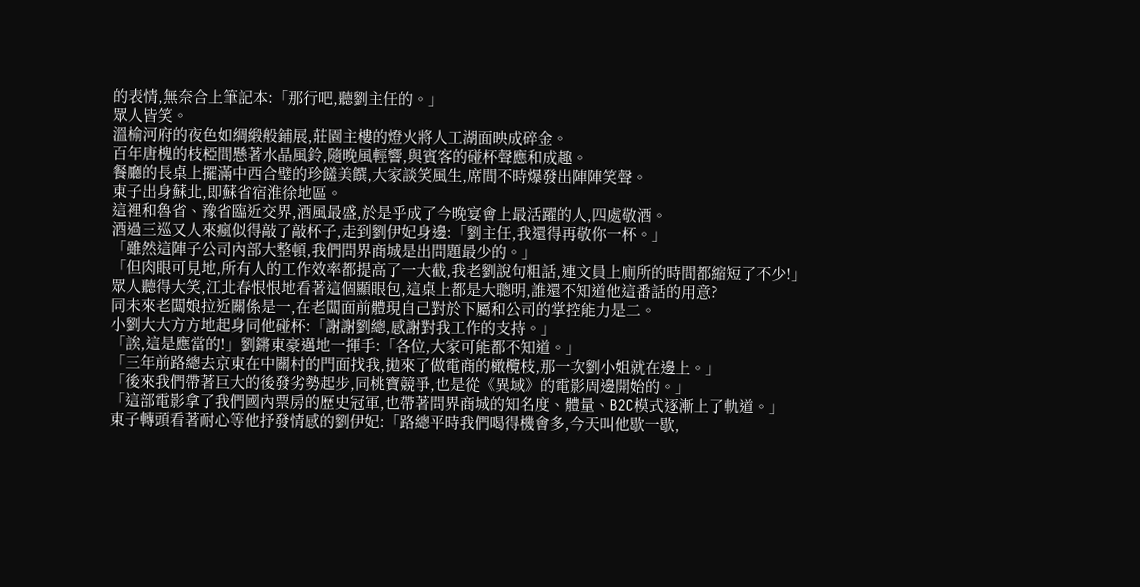的表情,無奈合上筆記本:「那行吧,聽劉主任的。」
眾人皆笑。
溫榆河府的夜色如綢緞般鋪展,莊園主樓的燈火將人工湖面映成碎金。
百年唐槐的枝椏間懸著水晶風鈴,隨晚風輕響,與賓客的碰杯聲應和成趣。
餐廳的長桌上擺滿中西合璧的珍饈美饌,大家談笑風生,席間不時爆發出陣陣笑聲。
東子出身蘇北,即蘇省宿淮徐地區。
這裡和魯省、豫省臨近交界,酒風最盛,於是乎成了今晚宴會上最活躍的人,四處敬酒。
酒過三巡又人來瘋似得敲了敲杯子,走到劉伊妃身邊:「劉主任,我還得再敬你一杯。」
「雖然這陣子公司內部大整頓,我們問界商城是出問題最少的。」
「但肉眼可見地,所有人的工作效率都提高了一大截,我老劉說句粗話,連文員上廁所的時間都縮短了不少!」
眾人聽得大笑,江北春恨恨地看著這個顯眼包,這桌上都是大聰明,誰還不知道他這番話的用意?
同未來老闆娘拉近關係是一,在老闆面前體現自己對於下屬和公司的掌控能力是二。
小劉大大方方地起身同他碰杯:「謝謝劉總,感謝對我工作的支持。」
「誒,這是應當的!」劉鏘東豪邁地一揮手:「各位,大家可能都不知道。」
「三年前路總去京東在中關村的門面找我,拋來了做電商的橄欖枝,那一次劉小姐就在邊上。」
「後來我們帶著巨大的後發劣勢起步,同桃寶競爭,也是從《異域》的電影周邊開始的。」
「這部電影拿了我們國內票房的歷史冠軍,也帶著問界商城的知名度、體量、B2C模式逐漸上了軌道。」
東子轉頭看著耐心等他抒發情感的劉伊妃:「路總平時我們喝得機會多,今天叫他歇一歇,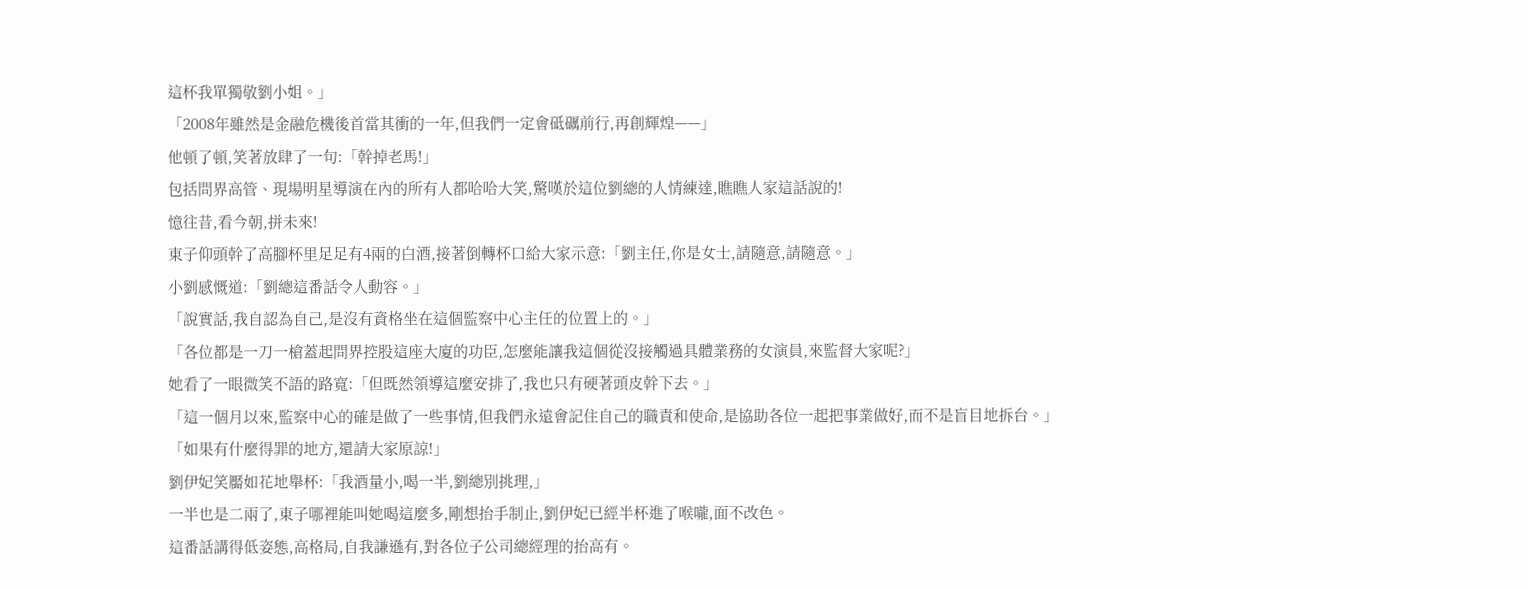這杯我單獨敬劉小姐。」
「2008年雖然是金融危機後首當其衝的一年,但我們一定會砥礪前行,再創輝煌——」
他頓了頓,笑著放肆了一句:「幹掉老馬!」
包括問界高管、現場明星導演在內的所有人都哈哈大笑,驚嘆於這位劉總的人情練達,瞧瞧人家這話說的!
憶往昔,看今朝,拼未來!
東子仰頭幹了高腳杯里足足有4兩的白酒,接著倒轉杯口給大家示意:「劉主任,你是女士,請隨意,請隨意。」
小劉感慨道:「劉總這番話令人動容。」
「說實話,我自認為自己,是沒有資格坐在這個監察中心主任的位置上的。」
「各位都是一刀一槍蓋起問界控股這座大廈的功臣,怎麼能讓我這個從沒接觸過具體業務的女演員,來監督大家呢?」
她看了一眼微笑不語的路寬:「但既然領導這麼安排了,我也只有硬著頭皮幹下去。」
「這一個月以來,監察中心的確是做了一些事情,但我們永遠會記住自己的職責和使命,是協助各位一起把事業做好,而不是盲目地拆台。」
「如果有什麼得罪的地方,還請大家原諒!」
劉伊妃笑靨如花地舉杯:「我酒量小,喝一半,劉總別挑理,」
一半也是二兩了,東子哪裡能叫她喝這麼多,剛想抬手制止,劉伊妃已經半杯進了喉嚨,面不改色。
這番話講得低姿態,高格局,自我謙遜有,對各位子公司總經理的抬高有。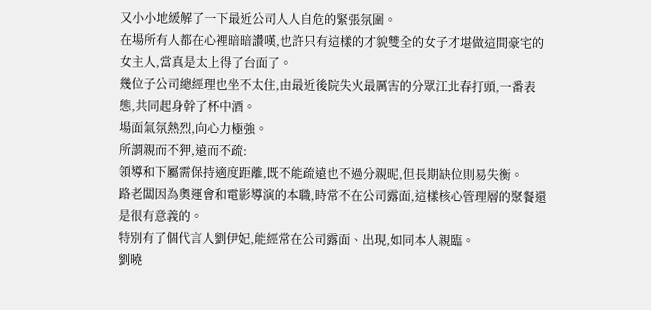又小小地緩解了一下最近公司人人自危的緊張氛圍。
在場所有人都在心裡暗暗讚嘆,也許只有這樣的才貌雙全的女子才堪做這間豪宅的女主人,當真是太上得了台面了。
幾位子公司總經理也坐不太住,由最近後院失火最厲害的分眾江北春打頭,一番表態,共同起身幹了杯中酒。
場面氣氛熱烈,向心力極強。
所謂親而不狎,遠而不疏:
領導和下屬需保持適度距離,既不能疏遠也不過分親昵,但長期缺位則易失衡。
路老闆因為奧運會和電影導演的本職,時常不在公司露面,這樣核心管理層的聚餐還是很有意義的。
特別有了個代言人劉伊妃,能經常在公司露面、出現,如同本人親臨。
劉曉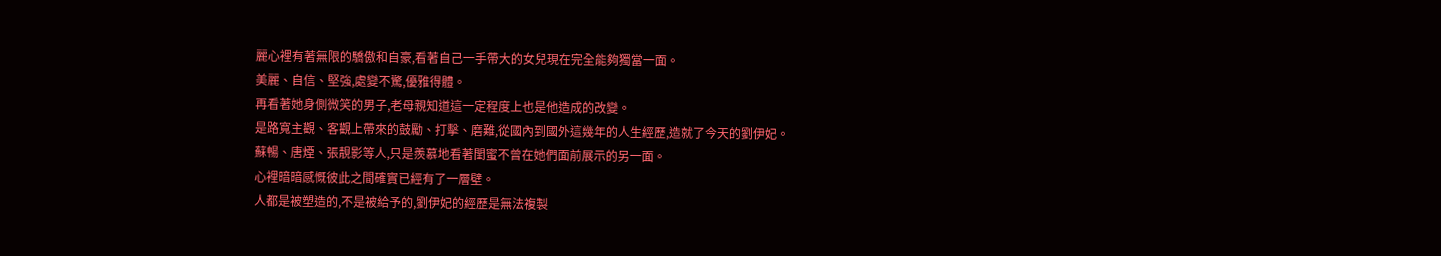麗心裡有著無限的驕傲和自豪,看著自己一手帶大的女兒現在完全能夠獨當一面。
美麗、自信、堅強,處變不驚,優雅得體。
再看著她身側微笑的男子,老母親知道這一定程度上也是他造成的改變。
是路寬主觀、客觀上帶來的鼓勵、打擊、磨難,從國內到國外這幾年的人生經歷,造就了今天的劉伊妃。
蘇暢、唐煙、張靚影等人,只是羨慕地看著閨蜜不曾在她們面前展示的另一面。
心裡暗暗感慨彼此之間確實已經有了一層壁。
人都是被塑造的,不是被給予的,劉伊妃的經歷是無法複製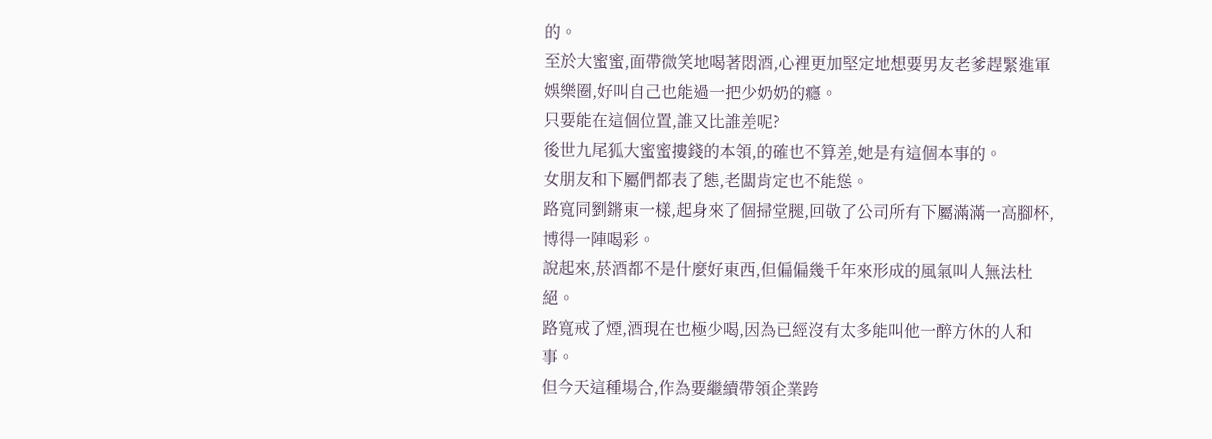的。
至於大蜜蜜,面帶微笑地喝著悶酒,心裡更加堅定地想要男友老爹趕緊進軍娛樂圈,好叫自己也能過一把少奶奶的癮。
只要能在這個位置,誰又比誰差呢?
後世九尾狐大蜜蜜摟錢的本領,的確也不算差,她是有這個本事的。
女朋友和下屬們都表了態,老闆肯定也不能慫。
路寬同劉鏘東一樣,起身來了個掃堂腿,回敬了公司所有下屬滿滿一高腳杯,博得一陣喝彩。
說起來,菸酒都不是什麼好東西,但偏偏幾千年來形成的風氣叫人無法杜絕。
路寬戒了煙,酒現在也極少喝,因為已經沒有太多能叫他一醉方休的人和事。
但今天這種場合,作為要繼續帶領企業跨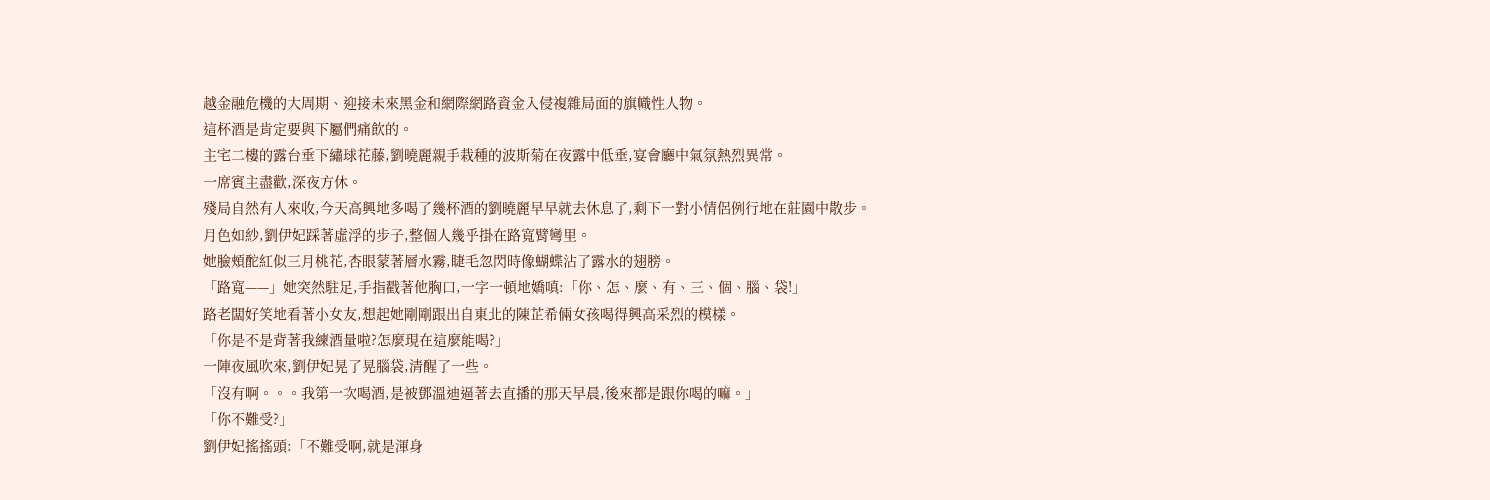越金融危機的大周期、迎接未來黑金和網際網路資金入侵複雜局面的旗幟性人物。
這杯酒是肯定要與下屬們痛飲的。
主宅二樓的露台垂下繡球花藤,劉曉麗親手栽種的波斯菊在夜露中低垂,宴會廳中氣氛熱烈異常。
一席賓主盡歡,深夜方休。
殘局自然有人來收,今天高興地多喝了幾杯酒的劉曉麗早早就去休息了,剩下一對小情侶例行地在莊園中散步。
月色如紗,劉伊妃踩著虛浮的步子,整個人幾乎掛在路寬臂彎里。
她臉頰酡紅似三月桃花,杏眼蒙著層水霧,睫毛忽閃時像蝴蝶沾了露水的翅膀。
「路寬——」她突然駐足,手指戳著他胸口,一字一頓地嬌嗔:「你、怎、麼、有、三、個、腦、袋!」
路老闆好笑地看著小女友,想起她剛剛跟出自東北的陳芷希倆女孩喝得興高采烈的模樣。
「你是不是背著我練酒量啦?怎麼現在這麼能喝?」
一陣夜風吹來,劉伊妃晃了晃腦袋,清醒了一些。
「沒有啊。。。我第一次喝酒,是被鄧溫迪逼著去直播的那天早晨,後來都是跟你喝的嘛。」
「你不難受?」
劉伊妃搖搖頭:「不難受啊,就是渾身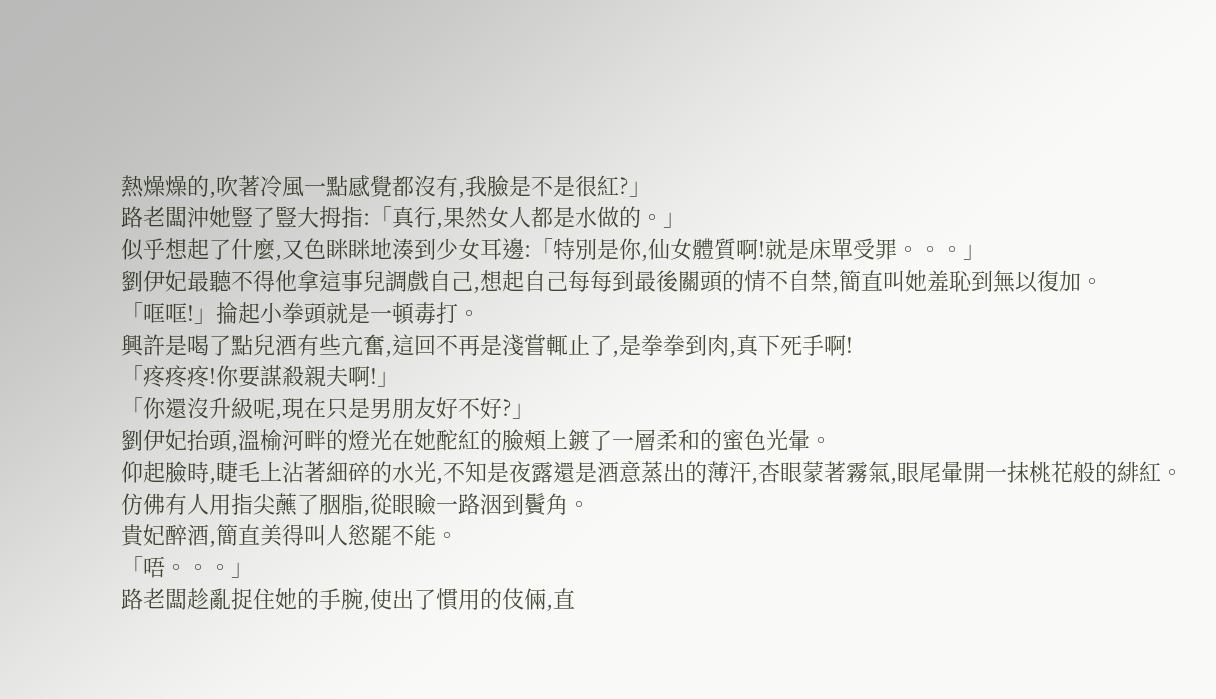熱燥燥的,吹著冷風一點感覺都沒有,我臉是不是很紅?」
路老闆沖她豎了豎大拇指:「真行,果然女人都是水做的。」
似乎想起了什麼,又色眯眯地湊到少女耳邊:「特別是你,仙女體質啊!就是床單受罪。。。」
劉伊妃最聽不得他拿這事兒調戲自己,想起自己每每到最後關頭的情不自禁,簡直叫她羞恥到無以復加。
「哐哐!」掄起小拳頭就是一頓毒打。
興許是喝了點兒酒有些亢奮,這回不再是淺嘗輒止了,是拳拳到肉,真下死手啊!
「疼疼疼!你要謀殺親夫啊!」
「你還沒升級呢,現在只是男朋友好不好?」
劉伊妃抬頭,溫榆河畔的燈光在她酡紅的臉頰上鍍了一層柔和的蜜色光暈。
仰起臉時,睫毛上沾著細碎的水光,不知是夜露還是酒意蒸出的薄汗,杏眼蒙著霧氣,眼尾暈開一抹桃花般的緋紅。
仿佛有人用指尖蘸了胭脂,從眼瞼一路洇到鬢角。
貴妃醉酒,簡直美得叫人慾罷不能。
「唔。。。」
路老闆趁亂捉住她的手腕,使出了慣用的伎倆,直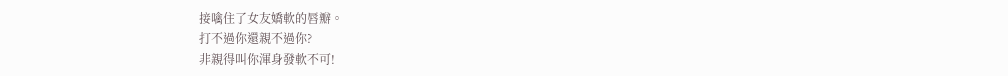接噙住了女友嬌軟的唇瓣。
打不過你還親不過你?
非親得叫你渾身發軟不可!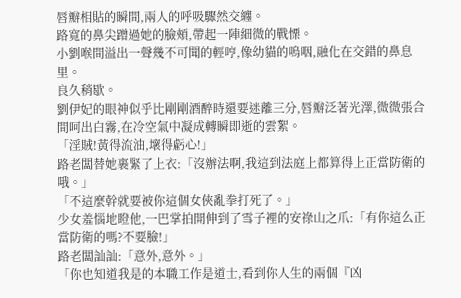唇瓣相貼的瞬間,兩人的呼吸驟然交纏。
路寬的鼻尖蹭過她的臉頰,帶起一陣細微的戰慄。
小劉喉間溢出一聲幾不可聞的輕哼,像幼貓的嗚咽,融化在交錯的鼻息里。
良久稍歇。
劉伊妃的眼神似乎比剛剛酒醉時還要迷離三分,唇瓣泛著光澤,微微張合間呵出白霧,在冷空氣中凝成轉瞬即逝的雲絮。
「淫賊!黃得流油,壞得虧心!」
路老闆替她裹緊了上衣:「沒辦法啊,我這到法庭上都算得上正當防衛的哦。」
「不這麼幹就要被你這個女俠亂拳打死了。」
少女羞惱地瞪他,一巴掌拍開伸到了雪子裡的安祿山之爪:「有你這么正當防衛的嗎?不要臉!」
路老闆訕訕:「意外,意外。」
「你也知道我是的本職工作是道士,看到你人生的兩個『凶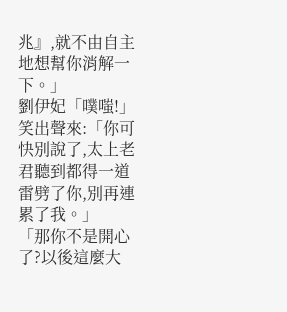兆』,就不由自主地想幫你消解一下。」
劉伊妃「噗嗤!」笑出聲來:「你可快別說了,太上老君聽到都得一道雷劈了你,別再連累了我。」
「那你不是開心了?以後這麼大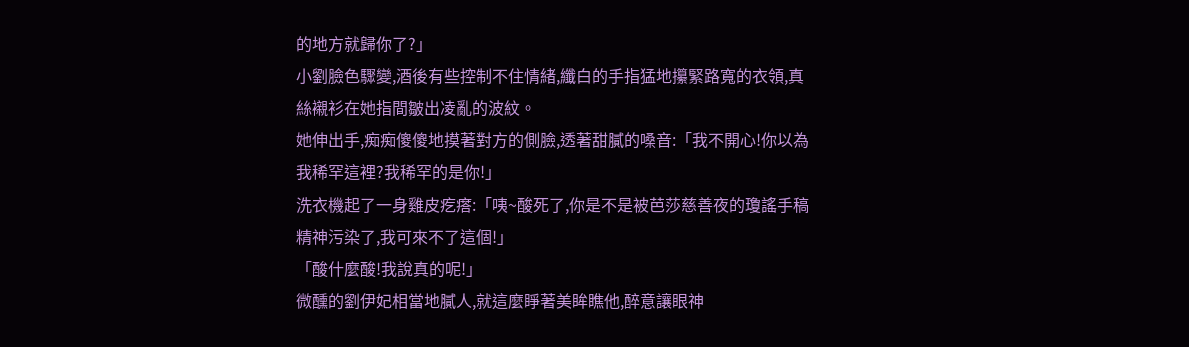的地方就歸你了?」
小劉臉色驟變,酒後有些控制不住情緒,纖白的手指猛地攥緊路寬的衣領,真絲襯衫在她指間皺出凌亂的波紋。
她伸出手,痴痴傻傻地摸著對方的側臉,透著甜膩的嗓音:「我不開心!你以為我稀罕這裡?我稀罕的是你!」
洗衣機起了一身雞皮疙瘩:「咦~酸死了,你是不是被芭莎慈善夜的瓊謠手稿精神污染了,我可來不了這個!」
「酸什麼酸!我說真的呢!」
微醺的劉伊妃相當地膩人,就這麼睜著美眸瞧他,醉意讓眼神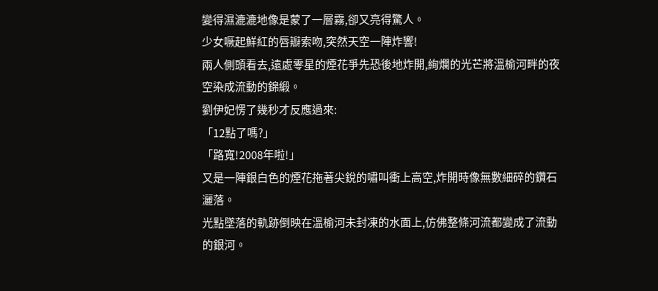變得濕漉漉地像是蒙了一層霧,卻又亮得驚人。
少女噘起鮮紅的唇瓣索吻,突然天空一陣炸響!
兩人側頭看去,遠處零星的煙花爭先恐後地炸開,絢爛的光芒將溫榆河畔的夜空染成流動的錦緞。
劉伊妃愣了幾秒才反應過來:
「12點了嗎?」
「路寬!2008年啦!」
又是一陣銀白色的煙花拖著尖銳的嘯叫衝上高空,炸開時像無數細碎的鑽石灑落。
光點墜落的軌跡倒映在溫榆河未封凍的水面上,仿佛整條河流都變成了流動的銀河。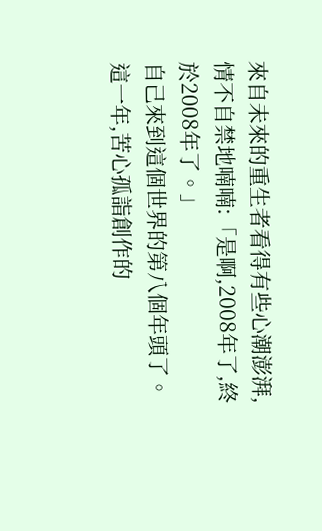來自未來的重生者看得有些心潮澎湃,情不自禁地喃喃:「是啊,2008年了,終於2008年了。」
自己來到這個世界的第八個年頭了。
這一年,苦心孤詣創作的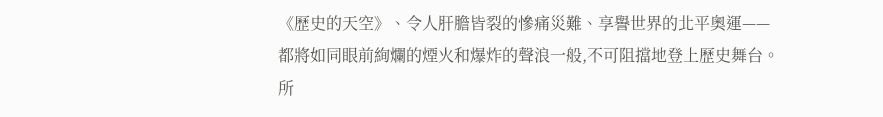《歷史的天空》、令人肝膽皆裂的慘痛災難、享譽世界的北平奧運——
都將如同眼前絢爛的煙火和爆炸的聲浪一般,不可阻擋地登上歷史舞台。
所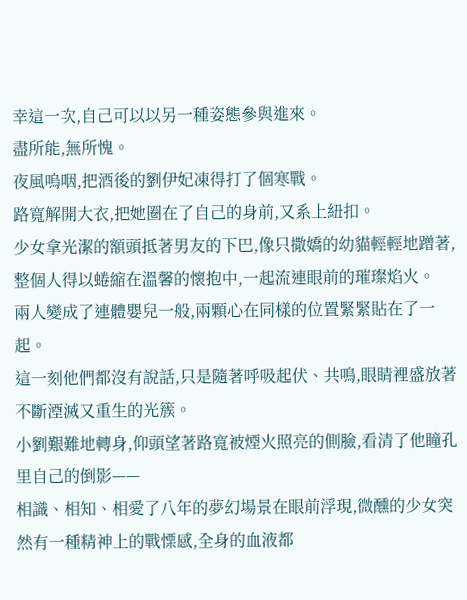幸這一次,自己可以以另一種姿態參與進來。
盡所能,無所愧。
夜風嗚咽,把酒後的劉伊妃凍得打了個寒戰。
路寬解開大衣,把她圈在了自己的身前,又系上紐扣。
少女拿光潔的額頭抵著男友的下巴,像只撒嬌的幼貓輕輕地蹭著,整個人得以蜷縮在溫馨的懷抱中,一起流連眼前的璀璨焰火。
兩人變成了連體嬰兒一般,兩顆心在同樣的位置緊緊貼在了一起。
這一刻他們都沒有說話,只是隨著呼吸起伏、共鳴,眼睛裡盛放著不斷湮滅又重生的光簇。
小劉艱難地轉身,仰頭望著路寬被煙火照亮的側臉,看清了他瞳孔里自己的倒影——
相識、相知、相愛了八年的夢幻場景在眼前浮現,微醺的少女突然有一種精神上的戰慄感,全身的血液都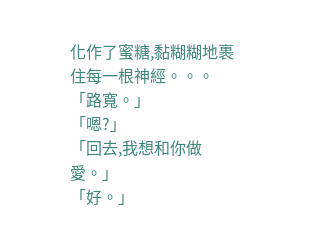化作了蜜糖,黏糊糊地裹住每一根神經。。。
「路寬。」
「嗯?」
「回去,我想和你做愛。」
「好。」